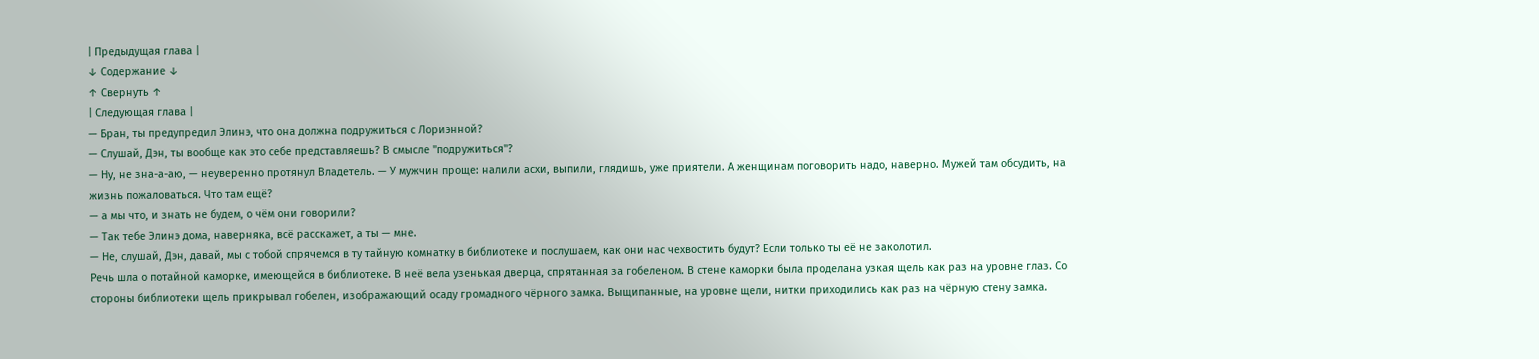| Предыдущая глава |
↓ Содержание ↓
↑ Свернуть ↑
| Следующая глава |
— Бран, ты предупредил Элинэ, что она должна подружиться с Лориэнной?
— Слушай, Дэн, ты вообще как это себе представляешь? В смысле "подружиться"?
— Ну, не зна-а-аю, — неуверенно протянул Владетель. — У мужчин проще: налили асхи, выпили, глядишь, уже приятели. А женщинам поговорить надо, наверно. Мужей там обсудить, на жизнь пожаловаться. Что там ещё?
— а мы что, и знать не будем, о чём они говорили?
— Так тебе Элинэ дома, наверняка, всё расскажет, а ты — мне.
— Не, слушай, Дэн, давай, мы с тобой спрячемся в ту тайную комнатку в библиотеке и послушаем, как они нас чехвостить будут? Если только ты её не заколотил.
Речь шла о потайной каморке, имеющейся в библиотеке. В неё вела узенькая дверца, спрятанная за гобеленом. В стене каморки была проделана узкая щель как раз на уровне глаз. Со стороны библиотеки щель прикрывал гобелен, изображающий осаду громадного чёрного замка. Выщипанные, на уровне щели, нитки приходились как раз на чёрную стену замка.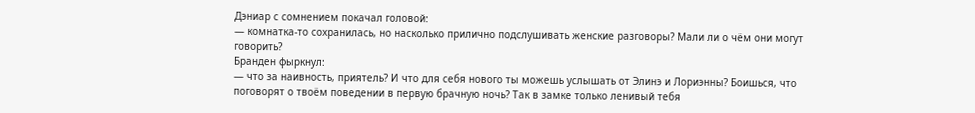Дэниар с сомнением покачал головой:
— комнатка-то сохранилась, но насколько прилично подслушивать женские разговоры? Мали ли о чём они могут говорить?
Бранден фыркнул:
— что за наивность, приятель? И что для себя нового ты можешь услышать от Элинэ и Лориэнны? Боишься, что поговорят о твоём поведении в первую брачную ночь? Так в замке только ленивый тебя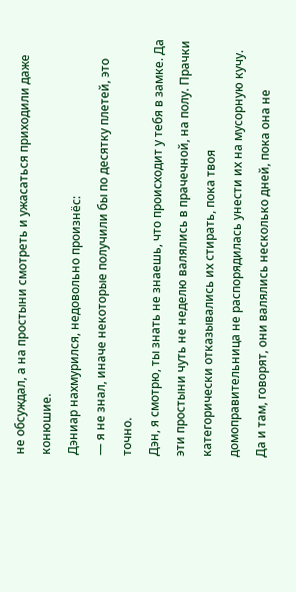не обсуждал, а на простыни смотреть и ужасаться приходили даже конюшие.
Дэниар нахмурился, недовольно произнёс:
— я не знал, иначе некоторые получили бы по десятку плетей, это точно.
Дэн, я смотрю, ты знать не знаешь, что происходит у тебя в замке. Да эти простыни чуть не неделю валялись в прачечной, на полу. Прачки категорически отказывались их стирать, пока твоя домоправительница не распорядилась унести их на мусорную кучу. Да и там, говорят, они валялись несколько дней, пока она не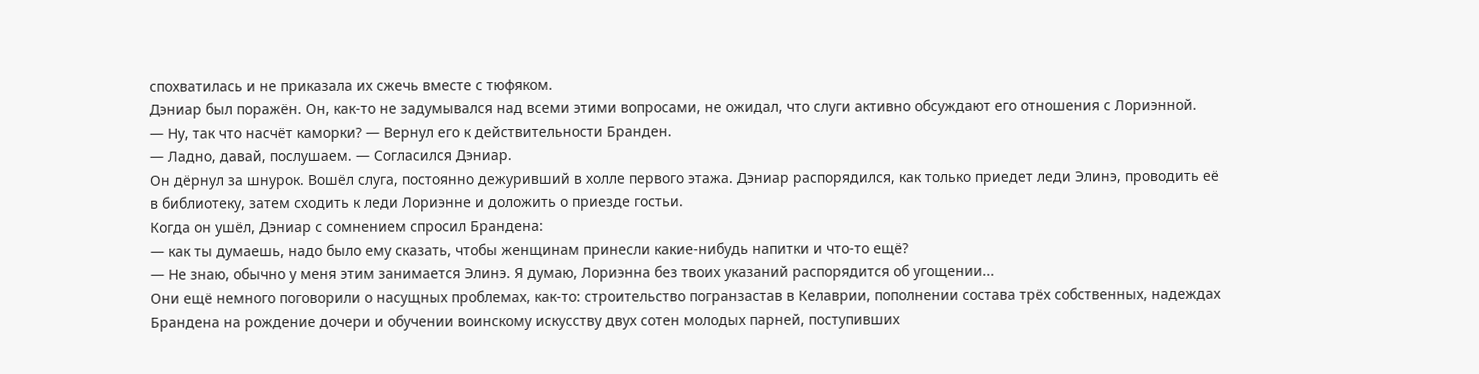спохватилась и не приказала их сжечь вместе с тюфяком.
Дэниар был поражён. Он, как-то не задумывался над всеми этими вопросами, не ожидал, что слуги активно обсуждают его отношения с Лориэнной.
— Ну, так что насчёт каморки? — Вернул его к действительности Бранден.
— Ладно, давай, послушаем. — Согласился Дэниар.
Он дёрнул за шнурок. Вошёл слуга, постоянно дежуривший в холле первого этажа. Дэниар распорядился, как только приедет леди Элинэ, проводить её в библиотеку, затем сходить к леди Лориэнне и доложить о приезде гостьи.
Когда он ушёл, Дэниар с сомнением спросил Брандена:
— как ты думаешь, надо было ему сказать, чтобы женщинам принесли какие-нибудь напитки и что-то ещё?
— Не знаю, обычно у меня этим занимается Элинэ. Я думаю, Лориэнна без твоих указаний распорядится об угощении...
Они ещё немного поговорили о насущных проблемах, как-то: строительство погранзастав в Келаврии, пополнении состава трёх собственных, надеждах Брандена на рождение дочери и обучении воинскому искусству двух сотен молодых парней, поступивших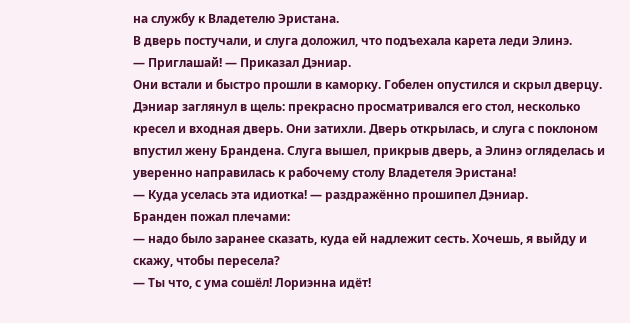на службу к Владетелю Эристана.
В дверь постучали, и слуга доложил, что подъехала карета леди Элинэ.
— Приглашай! — Приказал Дэниар.
Они встали и быстро прошли в каморку. Гобелен опустился и скрыл дверцу. Дэниар заглянул в щель: прекрасно просматривался его стол, несколько кресел и входная дверь. Они затихли. Дверь открылась, и слуга с поклоном впустил жену Брандена. Слуга вышел, прикрыв дверь, а Элинэ огляделась и уверенно направилась к рабочему столу Владетеля Эристана!
— Куда уселась эта идиотка! — раздражённо прошипел Дэниар.
Бранден пожал плечами:
— надо было заранее сказать, куда ей надлежит сесть. Хочешь, я выйду и скажу, чтобы пересела?
— Ты что, с ума сошёл! Лориэнна идёт!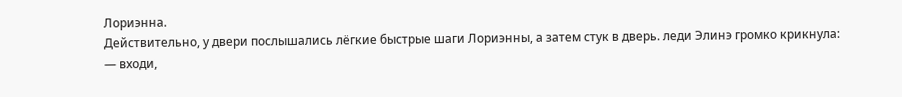Лориэнна.
Действительно, у двери послышались лёгкие быстрые шаги Лориэнны, а затем стук в дверь. леди Элинэ громко крикнула:
— входи,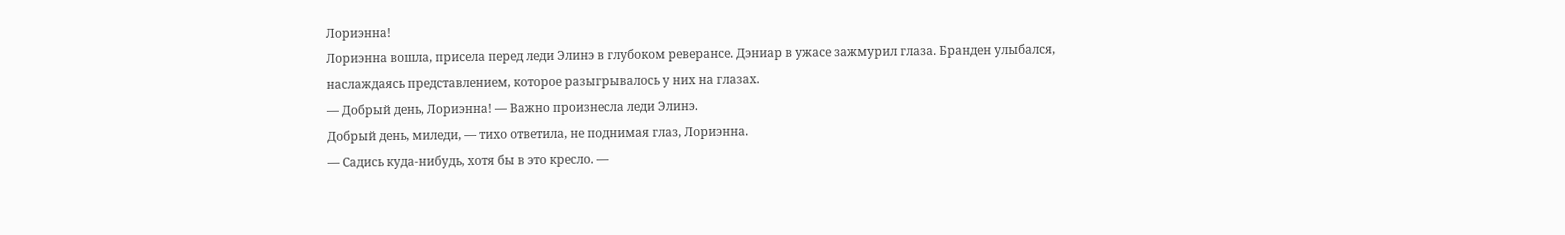Лориэнна!
Лориэнна вошла, присела перед леди Элинэ в глубоком реверансе. Дэниар в ужасе зажмурил глаза. Бранден улыбался, наслаждаясь представлением, которое разыгрывалось у них на глазах.
— Добрый день, Лориэнна! — Важно произнесла леди Элинэ.
Добрый день, миледи, — тихо ответила, не поднимая глаз, Лориэнна.
— Садись куда-нибудь, хотя бы в это кресло. —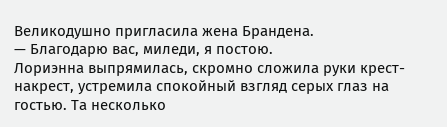Великодушно пригласила жена Брандена.
— Благодарю вас, миледи, я постою.
Лориэнна выпрямилась, скромно сложила руки крест-накрест, устремила спокойный взгляд серых глаз на гостью. Та несколько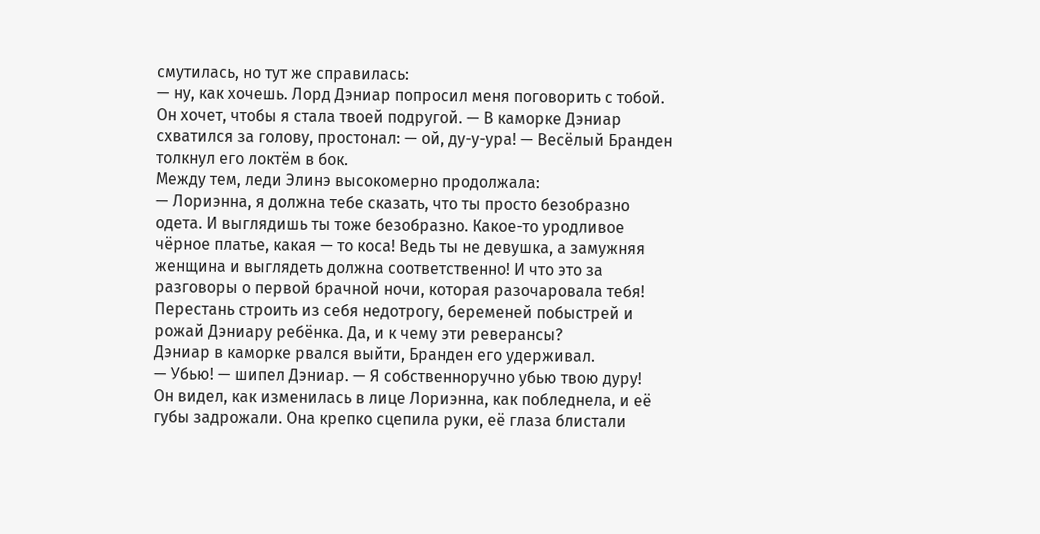смутилась, но тут же справилась:
— ну, как хочешь. Лорд Дэниар попросил меня поговорить с тобой. Он хочет, чтобы я стала твоей подругой. — В каморке Дэниар схватился за голову, простонал: — ой, ду-у-ура! — Весёлый Бранден толкнул его локтём в бок.
Между тем, леди Элинэ высокомерно продолжала:
— Лориэнна, я должна тебе сказать, что ты просто безобразно одета. И выглядишь ты тоже безобразно. Какое-то уродливое чёрное платье, какая — то коса! Ведь ты не девушка, а замужняя женщина и выглядеть должна соответственно! И что это за разговоры о первой брачной ночи, которая разочаровала тебя! Перестань строить из себя недотрогу, беременей побыстрей и рожай Дэниару ребёнка. Да, и к чему эти реверансы?
Дэниар в каморке рвался выйти, Бранден его удерживал.
— Убью! — шипел Дэниар. — Я собственноручно убью твою дуру!
Он видел, как изменилась в лице Лориэнна, как побледнела, и её губы задрожали. Она крепко сцепила руки, её глаза блистали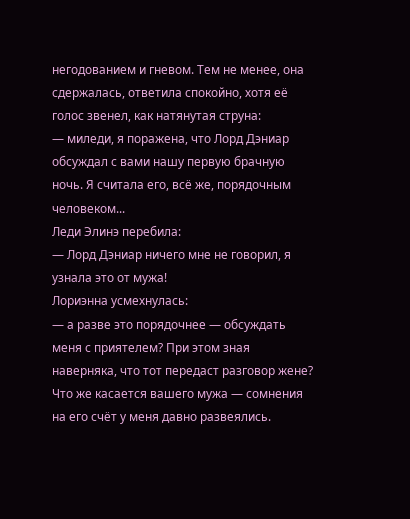негодованием и гневом. Тем не менее, она сдержалась, ответила спокойно, хотя её голос звенел, как натянутая струна:
— миледи, я поражена, что Лорд Дэниар обсуждал с вами нашу первую брачную ночь. Я считала его, всё же, порядочным человеком...
Леди Элинэ перебила:
— Лорд Дэниар ничего мне не говорил, я узнала это от мужа!
Лориэнна усмехнулась:
— а разве это порядочнее — обсуждать меня с приятелем? При этом зная наверняка, что тот передаст разговор жене? Что же касается вашего мужа — сомнения на его счёт у меня давно развеялись.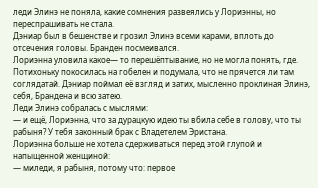леди Элинэ не поняла, какие сомнения развеялись у Лориэнны, но переспрашивать не стала.
Дэниар был в бешенстве и грозил Элинэ всеми карами, вплоть до отсечения головы. Бранден посмеивался.
Лориэнна уловила какое— то перешёптывание, но не могла понять, где. Потихоньку покосилась на гобелен и подумала, что не прячется ли там соглядатай. Дэниар поймал её взгляд и затих, мысленно проклиная Элинэ, себя, Брандена и всю затею.
Леди Элинэ собралась с мыслями:
— и ещё, Лориэнна, что за дурацкую идею ты вбила себе в голову, что ты рабыня? У тебя законный брак с Владетелем Эристана.
Лориэнна больше не хотела сдерживаться перед этой глупой и напыщенной женщиной:
— миледи, я рабыня, потому что: первое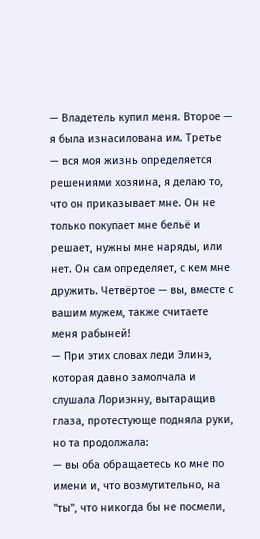— Владетель купил меня. Второе — я была изнасилована им. Третье — вся моя жизнь определяется решениями хозяина, я делаю то, что он приказывает мне. Он не только покупает мне бельё и решает, нужны мне наряды, или нет. Он сам определяет, с кем мне дружить. Четвёртое — вы, вместе с вашим мужем, также считаете меня рабыней!
— При этих словах леди Элинэ, которая давно замолчала и слушала Лориэнну, вытаращив глаза, протестующе подняла руки, но та продолжала:
— вы оба обращаетесь ко мне по имени и, что возмутительно, на "ты", что никогда бы не посмели,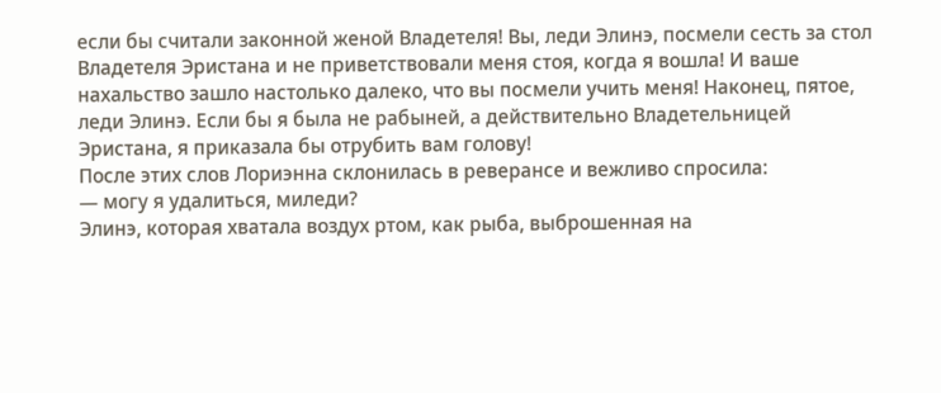если бы считали законной женой Владетеля! Вы, леди Элинэ, посмели сесть за стол Владетеля Эристана и не приветствовали меня стоя, когда я вошла! И ваше нахальство зашло настолько далеко, что вы посмели учить меня! Наконец, пятое, леди Элинэ. Если бы я была не рабыней, а действительно Владетельницей Эристана, я приказала бы отрубить вам голову!
После этих слов Лориэнна склонилась в реверансе и вежливо спросила:
— могу я удалиться, миледи?
Элинэ, которая хватала воздух ртом, как рыба, выброшенная на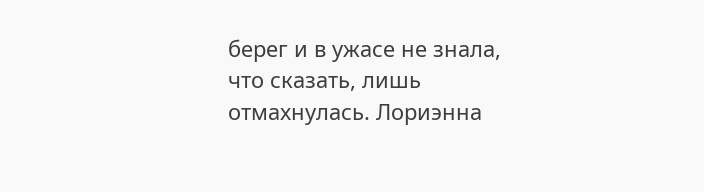берег и в ужасе не знала, что сказать, лишь отмахнулась. Лориэнна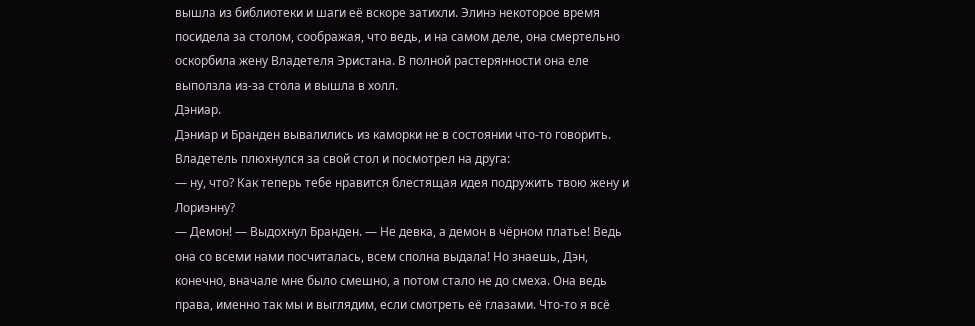вышла из библиотеки и шаги её вскоре затихли. Элинэ некоторое время посидела за столом, соображая, что ведь, и на самом деле, она смертельно оскорбила жену Владетеля Эристана. В полной растерянности она еле выползла из-за стола и вышла в холл.
Дэниар.
Дэниар и Бранден вывалились из каморки не в состоянии что-то говорить. Владетель плюхнулся за свой стол и посмотрел на друга:
— ну, что? Как теперь тебе нравится блестящая идея подружить твою жену и Лориэнну?
— Демон! — Выдохнул Бранден. — Не девка, а демон в чёрном платье! Ведь она со всеми нами посчиталась, всем сполна выдала! Но знаешь, Дэн, конечно, вначале мне было смешно, а потом стало не до смеха. Она ведь права, именно так мы и выглядим, если смотреть её глазами. Что-то я всё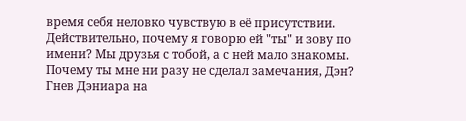время себя неловко чувствую в её присутствии. Действительно, почему я говорю ей "ты" и зову по имени? Мы друзья с тобой, а с ней мало знакомы. Почему ты мне ни разу не сделал замечания, Дэн?
Гнев Дэниара на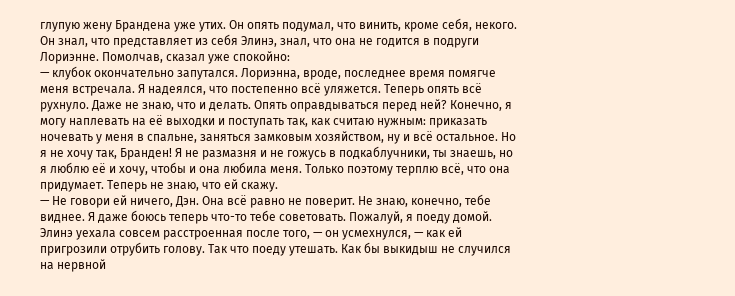глупую жену Брандена уже утих. Он опять подумал, что винить, кроме себя, некого. Он знал, что представляет из себя Элинэ, знал, что она не годится в подруги Лориэнне. Помолчав, сказал уже спокойно:
— клубок окончательно запутался. Лориэнна, вроде, последнее время помягче меня встречала. Я надеялся, что постепенно всё уляжется. Теперь опять всё рухнуло. Даже не знаю, что и делать. Опять оправдываться перед ней? Конечно, я могу наплевать на её выходки и поступать так, как считаю нужным: приказать ночевать у меня в спальне, заняться замковым хозяйством, ну и всё остальное. Но я не хочу так, Бранден! Я не размазня и не гожусь в подкаблучники, ты знаешь, но я люблю её и хочу, чтобы и она любила меня. Только поэтому терплю всё, что она придумает. Теперь не знаю, что ей скажу.
— Не говори ей ничего, Дэн. Она всё равно не поверит. Не знаю, конечно, тебе виднее. Я даже боюсь теперь что-то тебе советовать. Пожалуй, я поеду домой. Элинэ уехала совсем расстроенная после того, — он усмехнулся, — как ей пригрозили отрубить голову. Так что поеду утешать. Как бы выкидыш не случился на нервной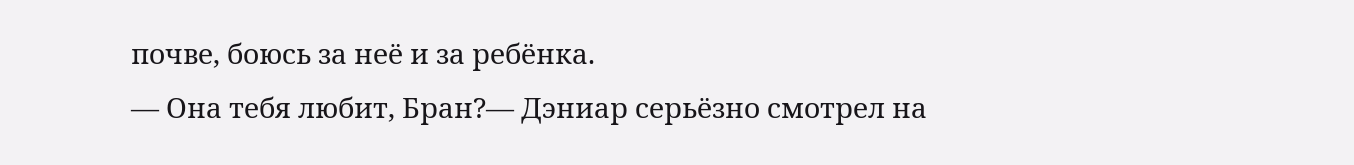почве, боюсь за неё и за ребёнка.
— Она тебя любит, Бран?— Дэниар серьёзно смотрел на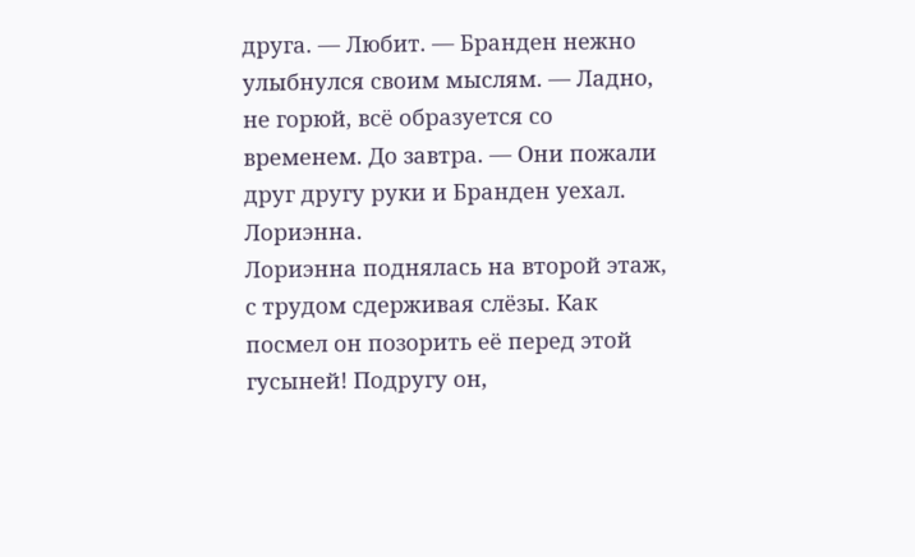друга. — Любит. — Бранден нежно улыбнулся своим мыслям. — Ладно, не горюй, всё образуется со временем. До завтра. — Они пожали друг другу руки и Бранден уехал.
Лориэнна.
Лориэнна поднялась на второй этаж, с трудом сдерживая слёзы. Как посмел он позорить её перед этой гусыней! Подругу он,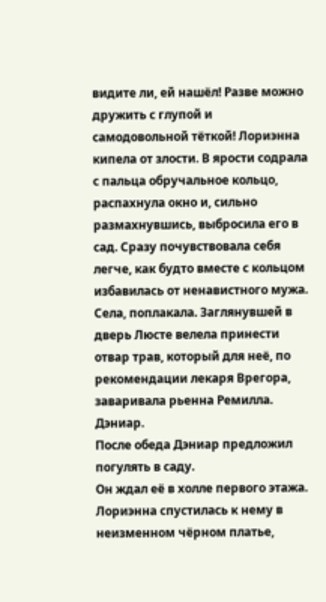видите ли, ей нашёл! Разве можно дружить с глупой и самодовольной тёткой! Лориэнна кипела от злости. В ярости содрала с пальца обручальное кольцо, распахнула окно и, сильно размахнувшись, выбросила его в сад. Сразу почувствовала себя легче, как будто вместе с кольцом избавилась от ненавистного мужа.
Села, поплакала. Заглянувшей в дверь Люсте велела принести отвар трав, который для неё, по рекомендации лекаря Врегора, заваривала рьенна Ремилла.
Дэниар.
После обеда Дэниар предложил погулять в саду.
Он ждал её в холле первого этажа. Лориэнна спустилась к нему в неизменном чёрном платье,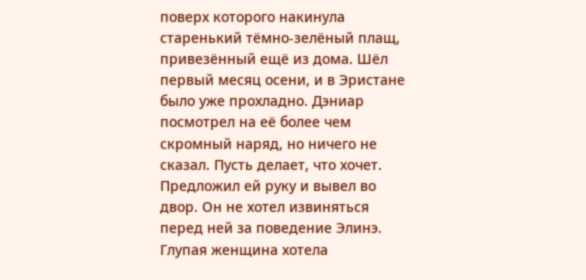поверх которого накинула старенький тёмно-зелёный плащ, привезённый ещё из дома. Шёл первый месяц осени, и в Эристане было уже прохладно. Дэниар посмотрел на её более чем скромный наряд, но ничего не сказал. Пусть делает, что хочет. Предложил ей руку и вывел во двор. Он не хотел извиняться перед ней за поведение Элинэ. Глупая женщина хотела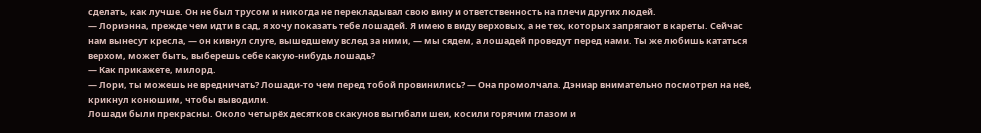сделать, как лучше. Он не был трусом и никогда не перекладывал свою вину и ответственность на плечи других людей.
— Лориэнна, прежде чем идти в сад, я хочу показать тебе лошадей. Я имею в виду верховых, а не тех, которых запрягают в кареты. Сейчас нам вынесут кресла, — он кивнул слуге, вышедшему вслед за ними, — мы сядем, а лошадей проведут перед нами. Ты же любишь кататься верхом, может быть, выберешь себе какую-нибудь лошадь?
— Как прикажете, милорд.
— Лори, ты можешь не вредничать? Лошади-то чем перед тобой провинились? — Она промолчала. Дэниар внимательно посмотрел на неё, крикнул конюшим, чтобы выводили.
Лошади были прекрасны. Около четырёх десятков скакунов выгибали шеи, косили горячим глазом и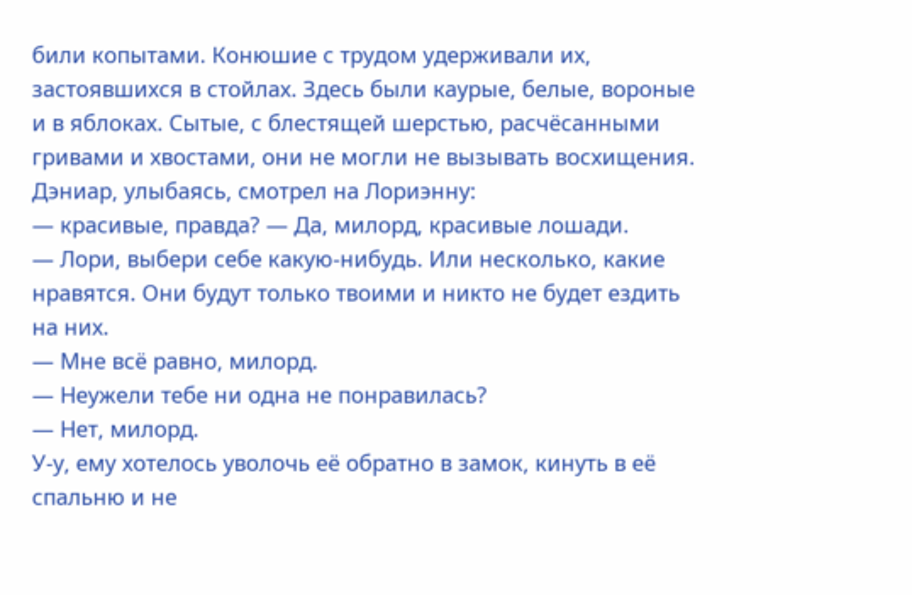били копытами. Конюшие с трудом удерживали их, застоявшихся в стойлах. Здесь были каурые, белые, вороные и в яблоках. Сытые, с блестящей шерстью, расчёсанными гривами и хвостами, они не могли не вызывать восхищения. Дэниар, улыбаясь, смотрел на Лориэнну:
— красивые, правда? — Да, милорд, красивые лошади.
— Лори, выбери себе какую-нибудь. Или несколько, какие нравятся. Они будут только твоими и никто не будет ездить на них.
— Мне всё равно, милорд.
— Неужели тебе ни одна не понравилась?
— Нет, милорд.
У-у, ему хотелось уволочь её обратно в замок, кинуть в её спальню и не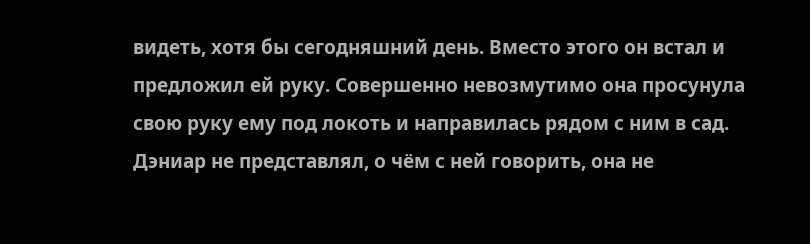видеть, хотя бы сегодняшний день. Вместо этого он встал и предложил ей руку. Совершенно невозмутимо она просунула свою руку ему под локоть и направилась рядом с ним в сад. Дэниар не представлял, о чём с ней говорить, она не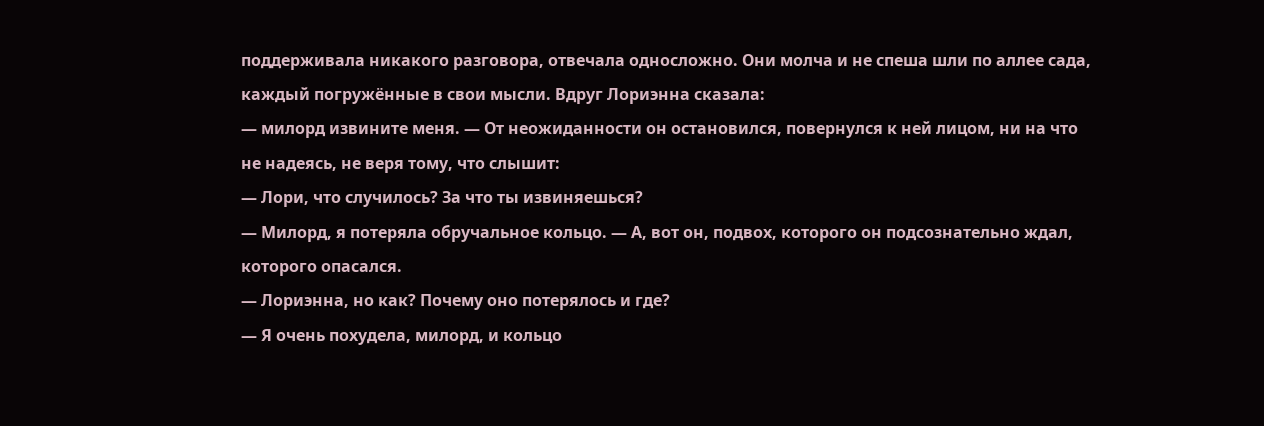поддерживала никакого разговора, отвечала односложно. Они молча и не спеша шли по аллее сада, каждый погружённые в свои мысли. Вдруг Лориэнна сказала:
— милорд извините меня. — От неожиданности он остановился, повернулся к ней лицом, ни на что не надеясь, не веря тому, что слышит:
— Лори, что случилось? За что ты извиняешься?
— Милорд, я потеряла обручальное кольцо. — А, вот он, подвох, которого он подсознательно ждал, которого опасался.
— Лориэнна, но как? Почему оно потерялось и где?
— Я очень похудела, милорд, и кольцо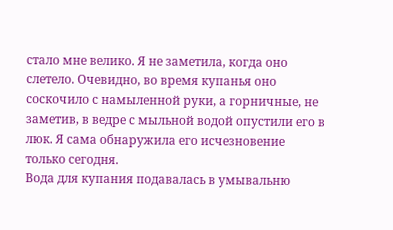стало мне велико. Я не заметила, когда оно слетело. Очевидно, во время купанья оно соскочило с намыленной руки, а горничные, не заметив, в ведре с мыльной водой опустили его в люк. Я сама обнаружила его исчезновение только сегодня.
Вода для купания подавалась в умывальню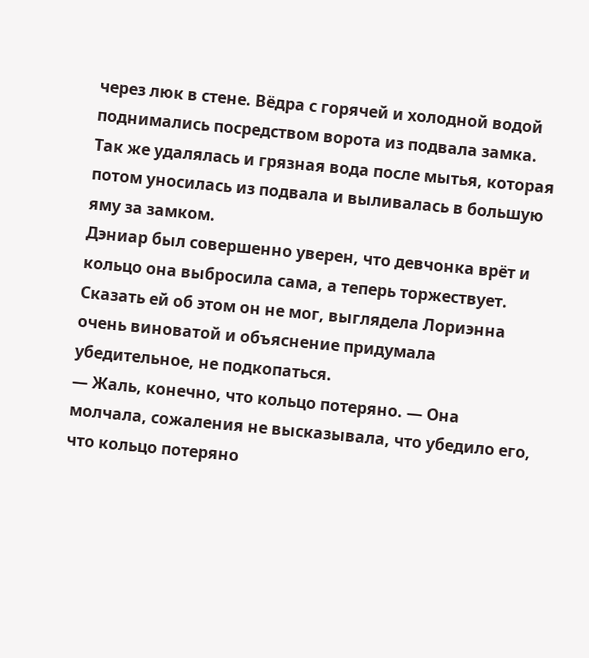через люк в стене. Вёдра с горячей и холодной водой поднимались посредством ворота из подвала замка. Так же удалялась и грязная вода после мытья, которая потом уносилась из подвала и выливалась в большую яму за замком.
Дэниар был совершенно уверен, что девчонка врёт и кольцо она выбросила сама, а теперь торжествует. Сказать ей об этом он не мог, выглядела Лориэнна очень виноватой и объяснение придумала убедительное, не подкопаться.
— Жаль, конечно, что кольцо потеряно. — Она молчала, сожаления не высказывала, что убедило его, что кольцо потеряно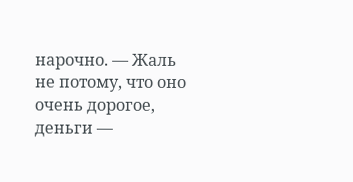нарочно. — Жаль не потому, что оно очень дорогое, деньги —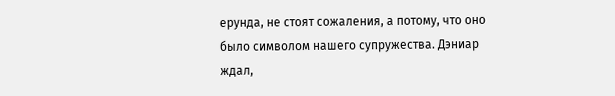ерунда, не стоят сожаления, а потому, что оно было символом нашего супружества. Дэниар ждал,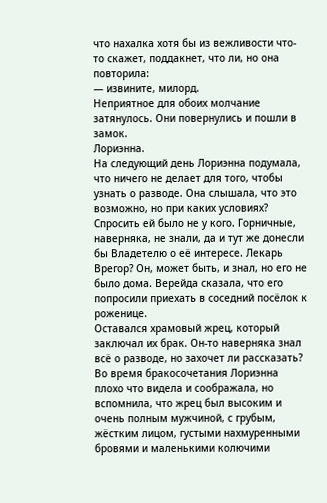что нахалка хотя бы из вежливости что-то скажет, поддакнет, что ли, но она повторила:
— извините, милорд.
Неприятное для обоих молчание затянулось. Они повернулись и пошли в замок.
Лориэнна.
На следующий день Лориэнна подумала, что ничего не делает для того, чтобы узнать о разводе. Она слышала, что это возможно, но при каких условиях? Спросить ей было не у кого. Горничные, наверняка, не знали, да и тут же донесли бы Владетелю о её интересе. Лекарь Врегор? Он, может быть, и знал, но его не было дома. Верейда сказала, что его попросили приехать в соседний посёлок к роженице.
Оставался храмовый жрец, который заключал их брак. Он-то наверняка знал всё о разводе, но захочет ли рассказать? Во время бракосочетания Лориэнна плохо что видела и соображала, но вспомнила, что жрец был высоким и очень полным мужчиной, с грубым, жёстким лицом, густыми нахмуренными бровями и маленькими колючими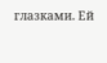глазками. Ей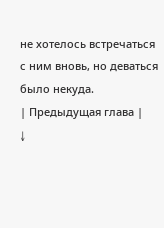не хотелось встречаться с ним вновь, но деваться было некуда.
| Предыдущая глава |
↓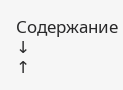Содержание ↓
↑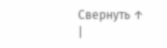Свернуть ↑
|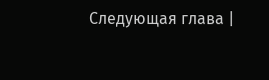Следующая глава |